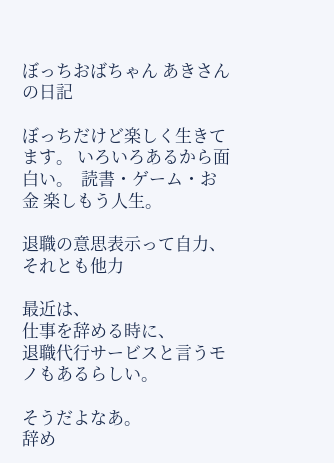ぼっちおばちゃん あきさんの日記

ぼっちだけど楽しく生きてます。 いろいろあるから面白い。  読書・ゲーム・お金 楽しもう人生。

退職の意思表示って自力、それとも他力

最近は、
仕事を辞める時に、
退職代行サービスと言うモノもあるらしい。

そうだよなあ。
辞め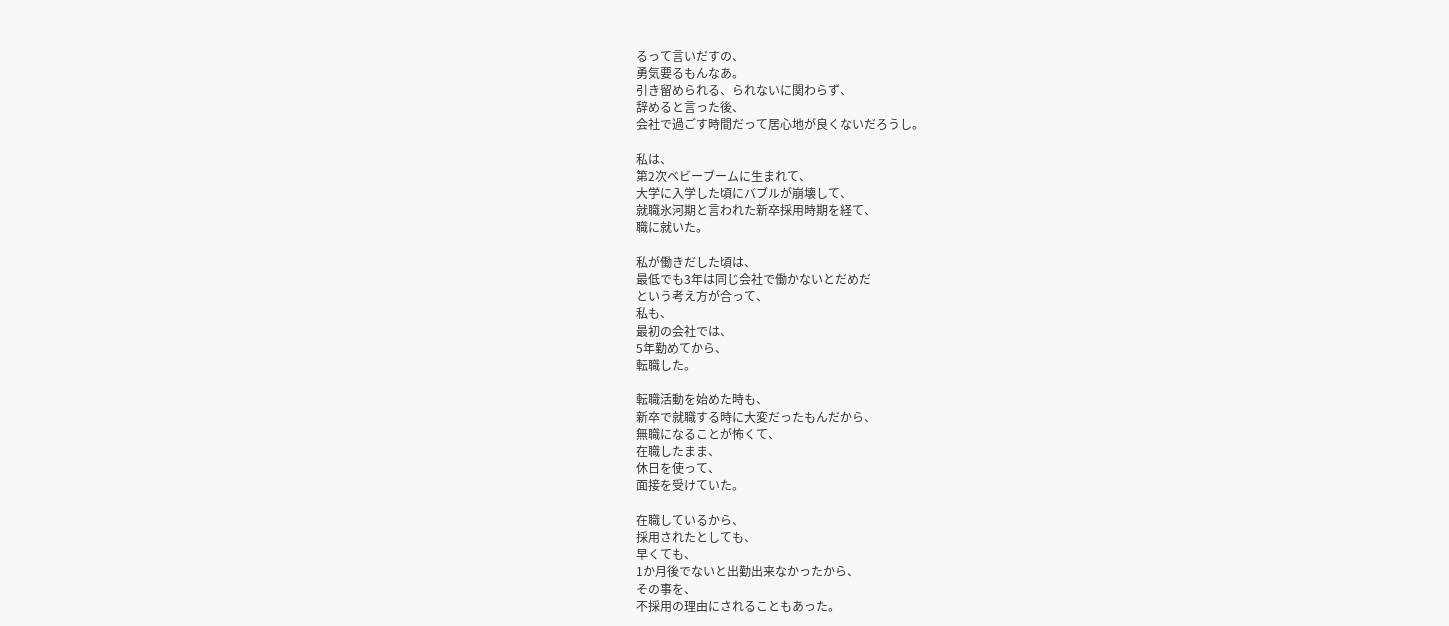るって言いだすの、
勇気要るもんなあ。
引き留められる、られないに関わらず、
辞めると言った後、
会社で過ごす時間だって居心地が良くないだろうし。

私は、
第2次ベビーブームに生まれて、
大学に入学した頃にバブルが崩壊して、
就職氷河期と言われた新卒採用時期を経て、
職に就いた。

私が働きだした頃は、
最低でも3年は同じ会社で働かないとだめだ
という考え方が合って、
私も、
最初の会社では、
5年勤めてから、
転職した。

転職活動を始めた時も、
新卒で就職する時に大変だったもんだから、
無職になることが怖くて、
在職したまま、
休日を使って、
面接を受けていた。

在職しているから、
採用されたとしても、
早くても、
1か月後でないと出勤出来なかったから、
その事を、
不採用の理由にされることもあった。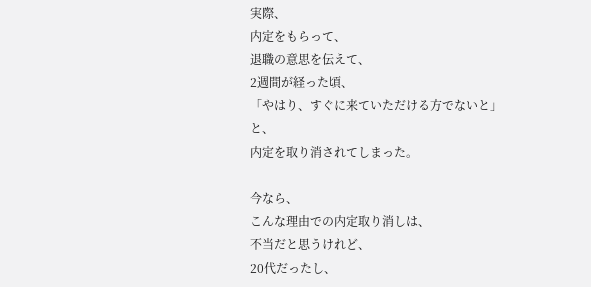実際、
内定をもらって、
退職の意思を伝えて、
2週間が経った頃、
「やはり、すぐに来ていただける方でないと」
と、
内定を取り消されてしまった。

今なら、
こんな理由での内定取り消しは、
不当だと思うけれど、
20代だったし、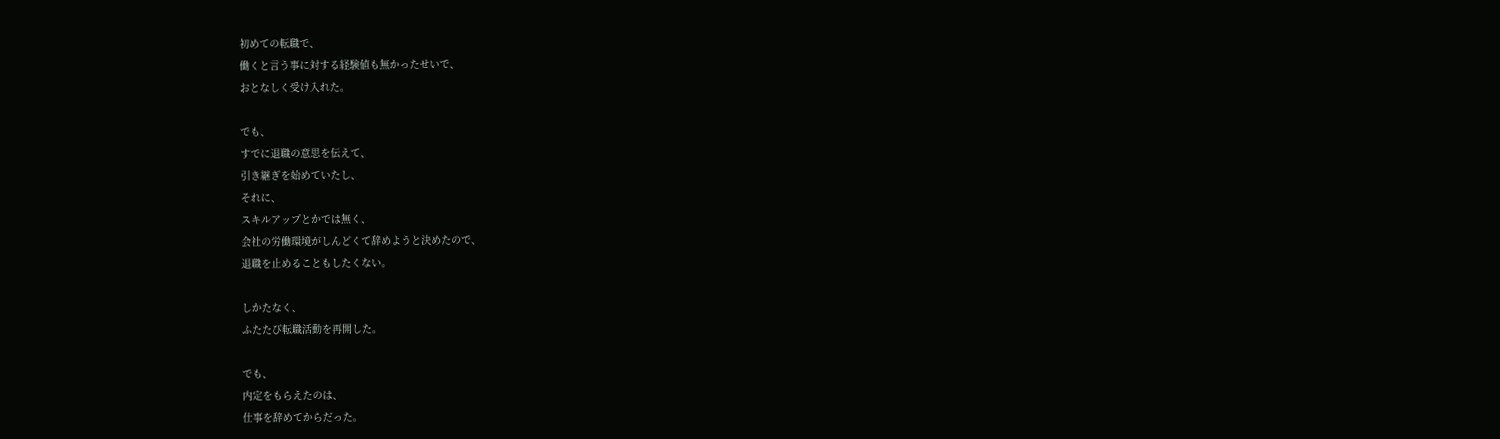初めての転職で、
働くと言う事に対する経験値も無かったせいで、
おとなしく受け入れた。

でも、
すでに退職の意思を伝えて、
引き継ぎを始めていたし、
それに、
スキルアップとかでは無く、
会社の労働環境がしんどくて辞めようと決めたので、
退職を止めることもしたくない。

しかたなく、
ふたたび転職活動を再開した。

でも、
内定をもらえたのは、
仕事を辞めてからだった。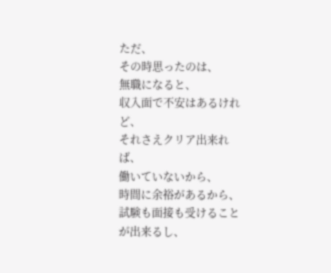ただ、
その時思ったのは、
無職になると、
収入面で不安はあるけれど、
それさえクリア出来れば、
働いていないから、
時間に余裕があるから、
試験も面接も受けることが出来るし、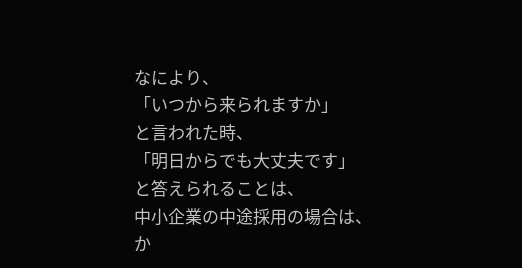なにより、
「いつから来られますか」
と言われた時、
「明日からでも大丈夫です」
と答えられることは、
中小企業の中途採用の場合は、
か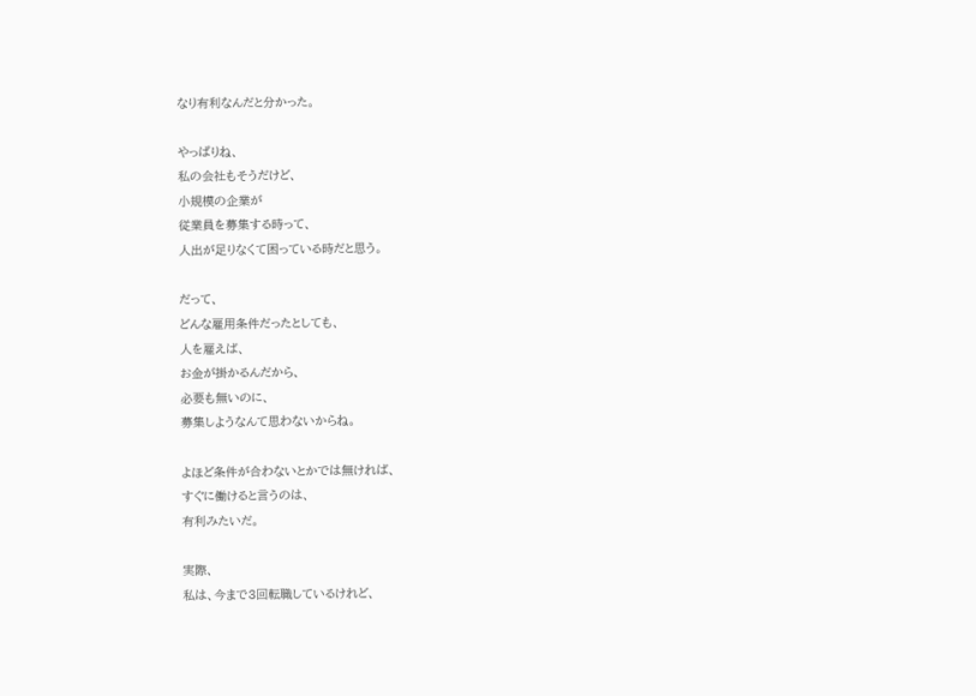なり有利なんだと分かった。

やっぱりね、
私の会社もそうだけど、
小規模の企業が
従業員を募集する時って、
人出が足りなくて困っている時だと思う。

だって、
どんな雇用条件だったとしても、
人を雇えば、
お金が掛かるんだから、
必要も無いのに、
募集しようなんて思わないからね。

よほど条件が合わないとかでは無ければ、
すぐに働けると言うのは、
有利みたいだ。

実際、
私は、今まで3回転職しているけれど、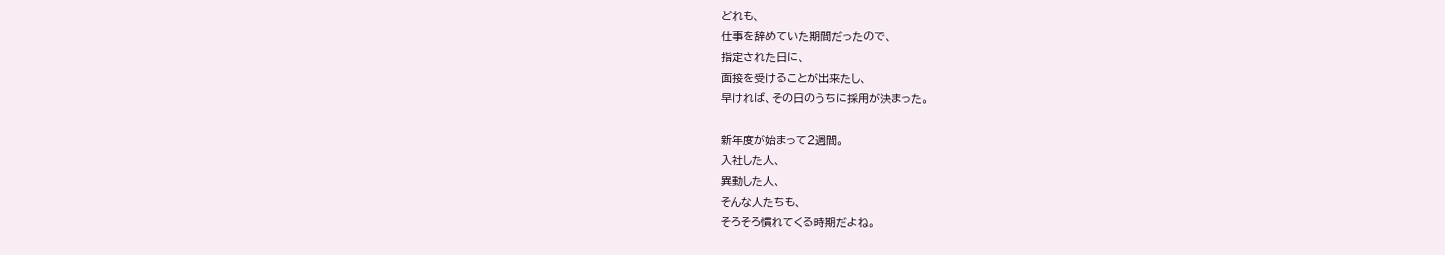どれも、
仕事を辞めていた期間だったので、
指定された日に、
面接を受けることが出来たし、
早ければ、その日のうちに採用が決まった。

新年度が始まって2週間。
入社した人、
異動した人、
そんな人たちも、
そろそろ慣れてくる時期だよね。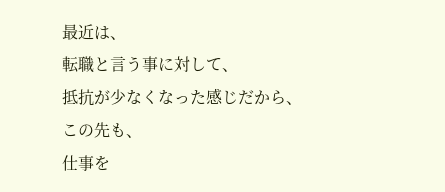最近は、
転職と言う事に対して、
抵抗が少なくなった感じだから、
この先も、
仕事を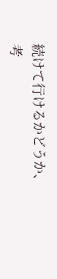続けて行けるかどうか、
考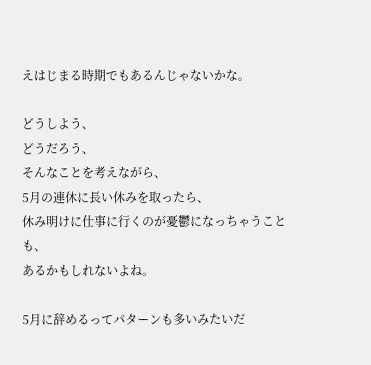えはじまる時期でもあるんじゃないかな。

どうしよう、
どうだろう、
そんなことを考えながら、
5月の連休に長い休みを取ったら、
休み明けに仕事に行くのが憂鬱になっちゃうことも、
あるかもしれないよね。

5月に辞めるってパターンも多いみたいだ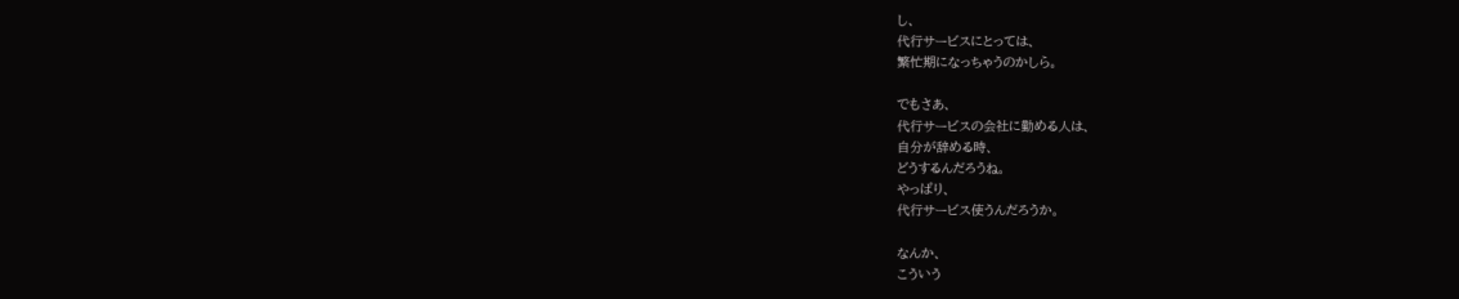し、
代行サービスにとっては、
繁忙期になっちゃうのかしら。

でもさあ、
代行サービスの会社に勤める人は、
自分が辞める時、
どうするんだろうね。
やっぱり、
代行サービス使うんだろうか。

なんか、
こういう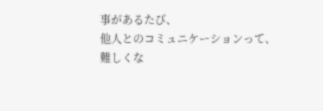事があるたび、
他人とのコミュニケーションって、
難しくな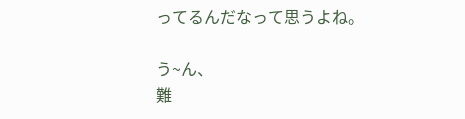ってるんだなって思うよね。

う~ん、
難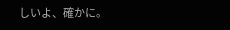しいよ、確かに。